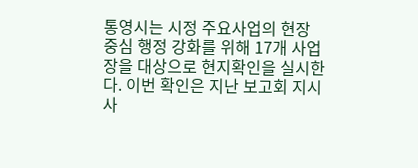통영시는 시정 주요사업의 현장 중심 행정 강화를 위해 17개 사업장을 대상으로 현지확인을 실시한다. 이번 확인은 지난 보고회 지시사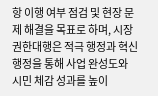항 이행 여부 점검 및 현장 문제 해결을 목표로 하며, 시장권한대행은 적극 행정과 혁신 행정을 통해 사업 완성도와 시민 체감 성과를 높이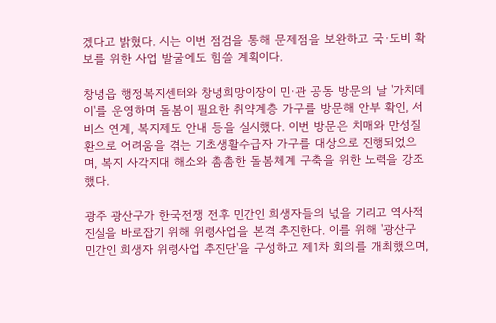겠다고 밝혔다. 시는 이번 점검을 통해 문제점을 보완하고 국·도비 확보를 위한 사업 발굴에도 힘쓸 계획이다.

창녕읍 행정복지센터와 창녕희망이장이 민·관 공동 방문의 날 '가치데이'를 운영하며 돌봄이 필요한 취약계층 가구를 방문해 안부 확인, 서비스 연계, 복지제도 안내 등을 실시했다. 이번 방문은 치매와 만성질환으로 어려움을 겪는 기초생활수급자 가구를 대상으로 진행되었으며, 복지 사각지대 해소와 촘촘한 돌봄체계 구축을 위한 노력을 강조했다.

광주 광산구가 한국전쟁 전후 민간인 희생자들의 넋을 기리고 역사적 진실을 바로잡기 위해 위령사업을 본격 추진한다. 이를 위해 '광산구 민간인 희생자 위령사업 추진단'을 구성하고 제1차 회의를 개최했으며,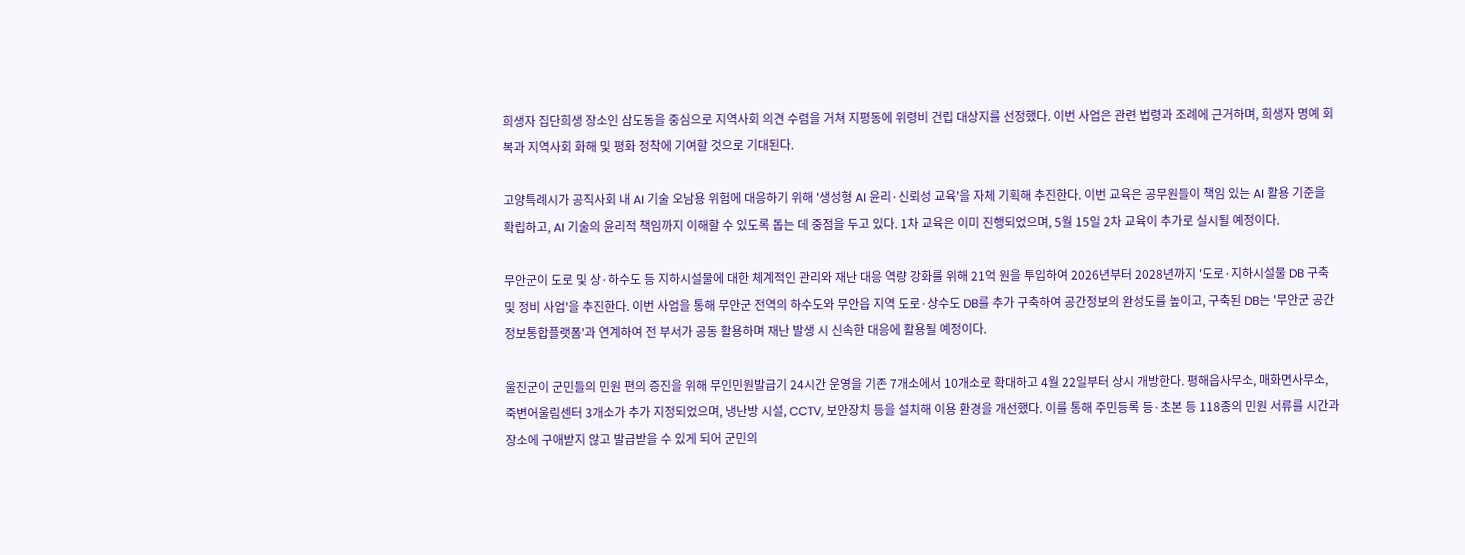희생자 집단희생 장소인 삼도동을 중심으로 지역사회 의견 수렴을 거쳐 지평동에 위령비 건립 대상지를 선정했다. 이번 사업은 관련 법령과 조례에 근거하며, 희생자 명예 회복과 지역사회 화해 및 평화 정착에 기여할 것으로 기대된다.

고양특례시가 공직사회 내 AI 기술 오남용 위험에 대응하기 위해 '생성형 AI 윤리·신뢰성 교육'을 자체 기획해 추진한다. 이번 교육은 공무원들이 책임 있는 AI 활용 기준을 확립하고, AI 기술의 윤리적 책임까지 이해할 수 있도록 돕는 데 중점을 두고 있다. 1차 교육은 이미 진행되었으며, 5월 15일 2차 교육이 추가로 실시될 예정이다.

무안군이 도로 및 상·하수도 등 지하시설물에 대한 체계적인 관리와 재난 대응 역량 강화를 위해 21억 원을 투입하여 2026년부터 2028년까지 '도로·지하시설물 DB 구축 및 정비 사업'을 추진한다. 이번 사업을 통해 무안군 전역의 하수도와 무안읍 지역 도로·상수도 DB를 추가 구축하여 공간정보의 완성도를 높이고, 구축된 DB는 '무안군 공간정보통합플랫폼'과 연계하여 전 부서가 공동 활용하며 재난 발생 시 신속한 대응에 활용될 예정이다.

울진군이 군민들의 민원 편의 증진을 위해 무인민원발급기 24시간 운영을 기존 7개소에서 10개소로 확대하고 4월 22일부터 상시 개방한다. 평해읍사무소, 매화면사무소, 죽변어울림센터 3개소가 추가 지정되었으며, 냉난방 시설, CCTV, 보안장치 등을 설치해 이용 환경을 개선했다. 이를 통해 주민등록 등·초본 등 118종의 민원 서류를 시간과 장소에 구애받지 않고 발급받을 수 있게 되어 군민의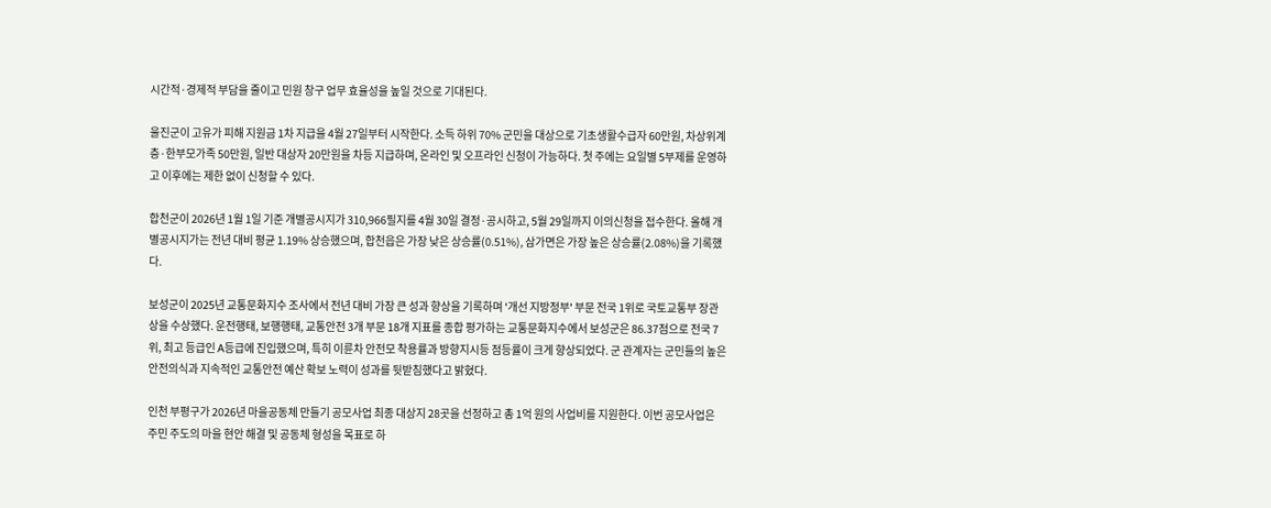시간적·경제적 부담을 줄이고 민원 창구 업무 효율성을 높일 것으로 기대된다.

울진군이 고유가 피해 지원금 1차 지급을 4월 27일부터 시작한다. 소득 하위 70% 군민을 대상으로 기초생활수급자 60만원, 차상위계층·한부모가족 50만원, 일반 대상자 20만원을 차등 지급하며, 온라인 및 오프라인 신청이 가능하다. 첫 주에는 요일별 5부제를 운영하고 이후에는 제한 없이 신청할 수 있다.

합천군이 2026년 1월 1일 기준 개별공시지가 310,966필지를 4월 30일 결정·공시하고, 5월 29일까지 이의신청을 접수한다. 올해 개별공시지가는 전년 대비 평균 1.19% 상승했으며, 합천읍은 가장 낮은 상승률(0.51%), 삼가면은 가장 높은 상승률(2.08%)을 기록했다.

보성군이 2025년 교통문화지수 조사에서 전년 대비 가장 큰 성과 향상을 기록하며 '개선 지방정부' 부문 전국 1위로 국토교통부 장관상을 수상했다. 운전행태, 보행행태, 교통안전 3개 부문 18개 지표를 종합 평가하는 교통문화지수에서 보성군은 86.37점으로 전국 7위, 최고 등급인 A등급에 진입했으며, 특히 이륜차 안전모 착용률과 방향지시등 점등률이 크게 향상되었다. 군 관계자는 군민들의 높은 안전의식과 지속적인 교통안전 예산 확보 노력이 성과를 뒷받침했다고 밝혔다.

인천 부평구가 2026년 마을공동체 만들기 공모사업 최종 대상지 28곳을 선정하고 총 1억 원의 사업비를 지원한다. 이번 공모사업은 주민 주도의 마을 현안 해결 및 공동체 형성을 목표로 하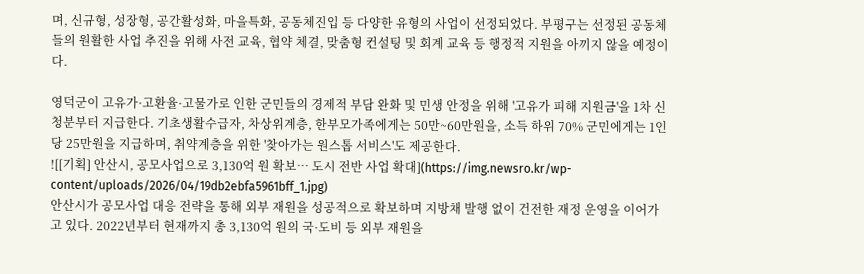며, 신규형, 성장형, 공간활성화, 마을특화, 공동체진입 등 다양한 유형의 사업이 선정되었다. 부평구는 선정된 공동체들의 원활한 사업 추진을 위해 사전 교육, 협약 체결, 맞춤형 컨설팅 및 회계 교육 등 행정적 지원을 아끼지 않을 예정이다.

영덕군이 고유가·고환율·고물가로 인한 군민들의 경제적 부담 완화 및 민생 안정을 위해 '고유가 피해 지원금'을 1차 신청분부터 지급한다. 기초생활수급자, 차상위계층, 한부모가족에게는 50만~60만원을, 소득 하위 70% 군민에게는 1인당 25만원을 지급하며, 취약계층을 위한 '찾아가는 원스톱 서비스'도 제공한다.
![[기획] 안산시, 공모사업으로 3,130억 원 확보… 도시 전반 사업 확대](https://img.newsro.kr/wp-content/uploads/2026/04/19db2ebfa5961bff_1.jpg)
안산시가 공모사업 대응 전략을 통해 외부 재원을 성공적으로 확보하며 지방채 발행 없이 건전한 재정 운영을 이어가고 있다. 2022년부터 현재까지 총 3,130억 원의 국·도비 등 외부 재원을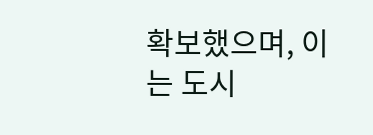확보했으며, 이는 도시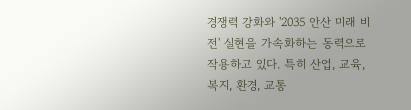경쟁력 강화와 '2035 안산 미래 비전' 실현을 가속화하는 동력으로 작용하고 있다. 특히 산업, 교육, 복지, 환경, 교통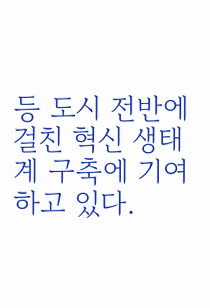등 도시 전반에 걸친 혁신 생태계 구축에 기여하고 있다.